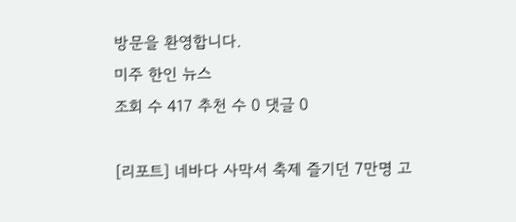방문을 환영합니다.
미주 한인 뉴스
조회 수 417 추천 수 0 댓글 0

[리포트] 네바다 사막서 축제 즐기던 7만명 고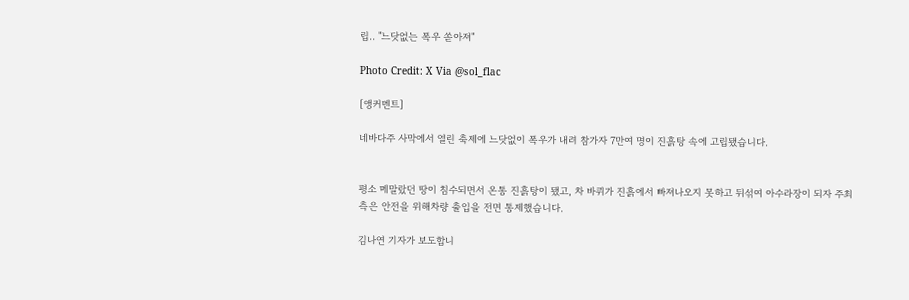립.. "느닷없는 폭우 쏟아져"

Photo Credit: X Via @sol_flac

[앵커멘트]

네바다주 사막에서 열린 축제에 느닷없이 폭우가 내려 참가자 7만여 명이 진흙탕 속에 고립됐습니다.


평소 메말랐던 땅이 침수되면서 온통 진흙탕이 됐고, 차 바퀴가 진흙에서 빠져나오지 못하고 뒤섞여 아수라장이 되자 주최 측은 안전을 위해차량 출입을 전면 통제했습니다.

김나연 기자가 보도합니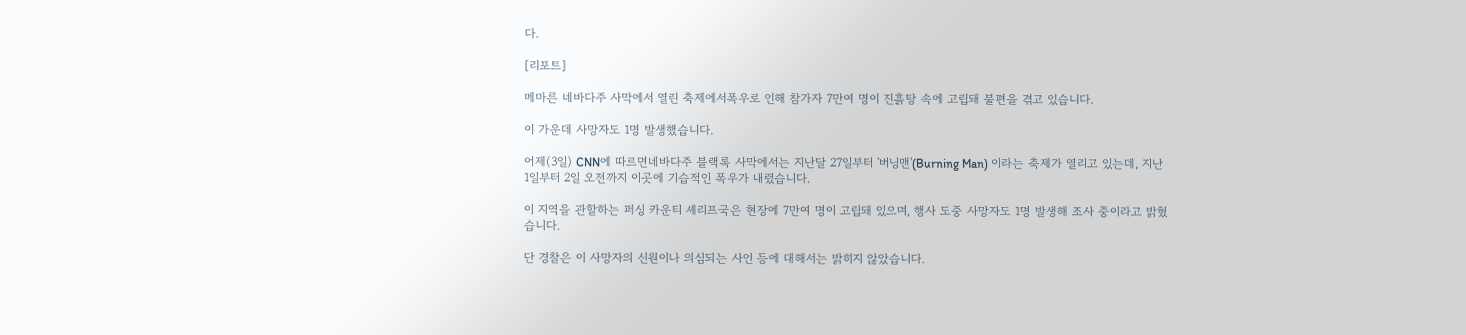다.

[리포트]

메마른 네바다주 사막에서 열린 축제에서폭우로 인해 참가자 7만여 명이 진흙탕 속에 고립돼 불편을 겪고 있습니다.

이 가운데 사망자도 1명 발생했습니다.

어제(3일) CNN에 따르면네바다주 블랙록 사막에서는 지난달 27일부터 '버닝맨'(Burning Man) 이라는 축제가 열리고 있는데, 지난 1일부터 2일 오전까지 이곳에 기습적인 폭우가 내렸습니다.

이 지역을 관할하는 퍼싱 카운티 셰리프국은 현장에 7만여 명이 고립돼 있으며, 행사 도중 사망자도 1명 발생해 조사 중이라고 밝혔습니다.

단 경찰은 이 사망자의 신원이나 의심되는 사인 등에 대해서는 밝히지 않았습니다.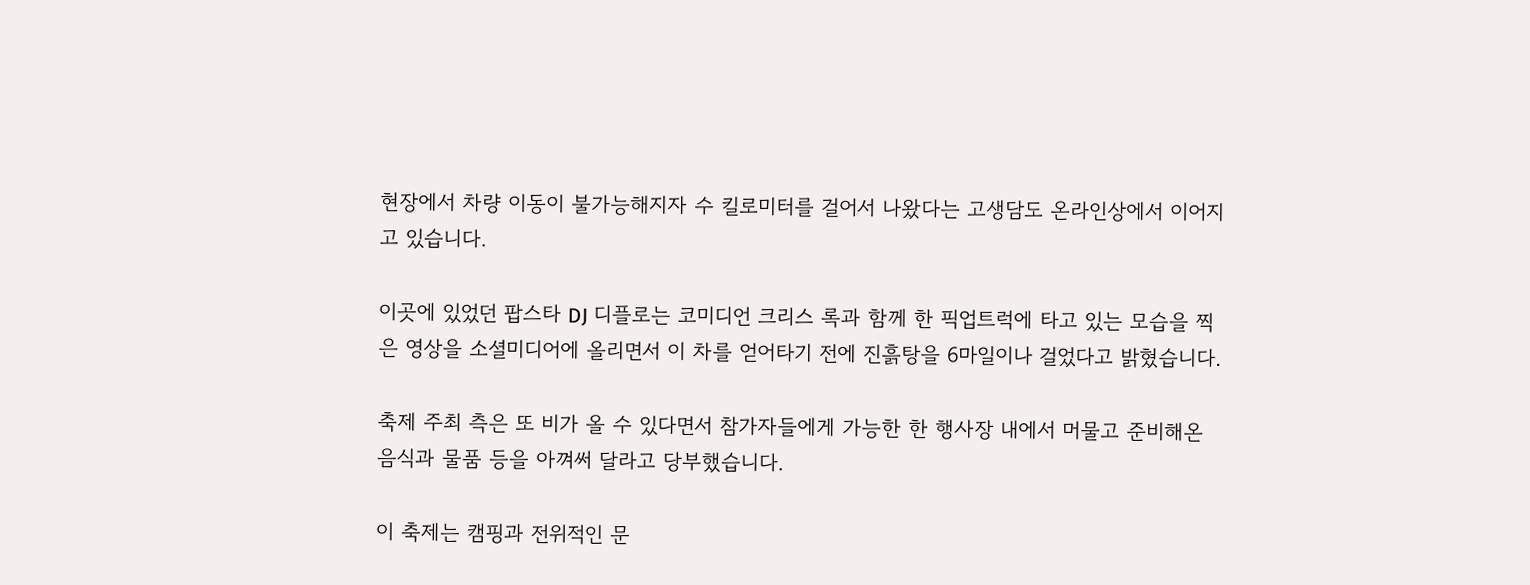현장에서 차량 이동이 불가능해지자 수 킬로미터를 걸어서 나왔다는 고생담도 온라인상에서 이어지고 있습니다.

이곳에 있었던 팝스타 DJ 디플로는 코미디언 크리스 록과 함께 한 픽업트럭에 타고 있는 모습을 찍은 영상을 소셜미디어에 올리면서 이 차를 얻어타기 전에 진흙탕을 6마일이나 걸었다고 밝혔습니다.

축제 주최 측은 또 비가 올 수 있다면서 참가자들에게 가능한 한 행사장 내에서 머물고 준비해온 음식과 물품 등을 아껴써 달라고 당부했습니다.

이 축제는 캠핑과 전위적인 문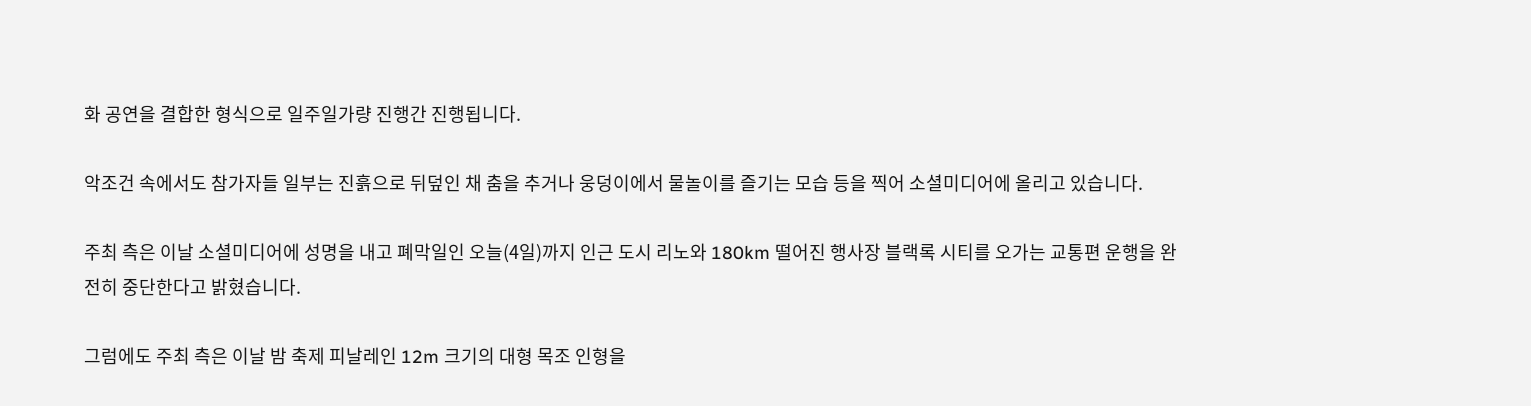화 공연을 결합한 형식으로 일주일가량 진행간 진행됩니다.

악조건 속에서도 참가자들 일부는 진흙으로 뒤덮인 채 춤을 추거나 웅덩이에서 물놀이를 즐기는 모습 등을 찍어 소셜미디어에 올리고 있습니다.

주최 측은 이날 소셜미디어에 성명을 내고 폐막일인 오늘(4일)까지 인근 도시 리노와 180km 떨어진 행사장 블랙록 시티를 오가는 교통편 운행을 완전히 중단한다고 밝혔습니다.

그럼에도 주최 측은 이날 밤 축제 피날레인 12m 크기의 대형 목조 인형을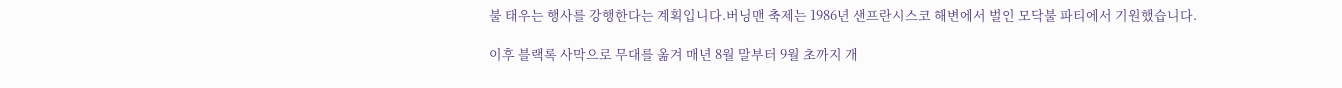불 태우는 행사를 강행한다는 계획입니다.버닝맨 축제는 1986년 샌프란시스코 해변에서 벌인 모닥불 파티에서 기원했습니다.

이후 블랙록 사막으로 무대를 옮겨 매년 8월 말부터 9월 초까지 개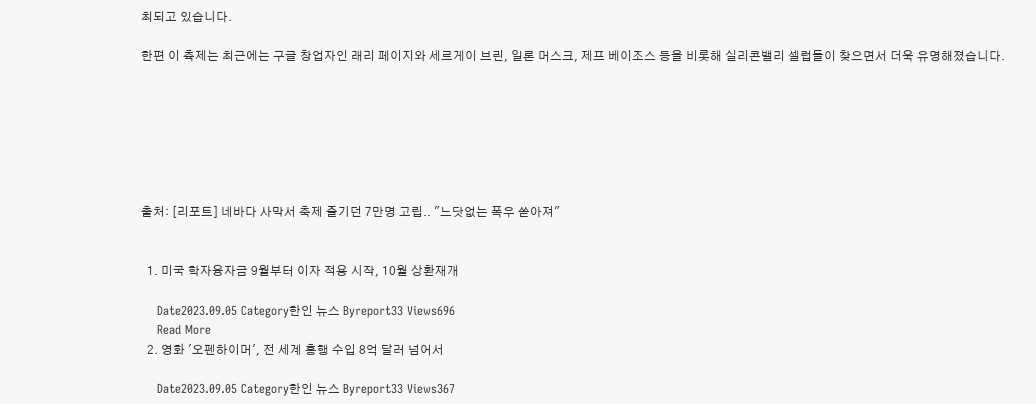최되고 있습니다.

한편 이 츅제는 최근에는 구글 창업자인 래리 페이지와 세르게이 브린, 일론 머스크, 제프 베이조스 등을 비롯해 실리콘밸리 셀럽들이 찾으면서 더욱 유명해졌습니다.







출처: [리포트] 네바다 사막서 축제 즐기던 7만명 고립.. "느닷없는 폭우 쏟아져"


  1. 미국 학자융자금 9월부터 이자 적용 시작, 10월 상환재개

    Date2023.09.05 Category한인 뉴스 Byreport33 Views696
    Read More
  2. 영화 '오펜하이머', 전 세계 흥행 수입 8억 달러 넘어서

    Date2023.09.05 Category한인 뉴스 Byreport33 Views367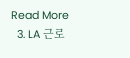Read More
  3. LA 근로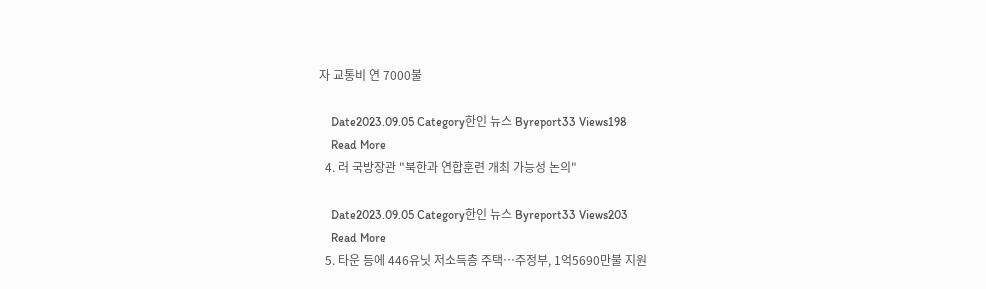자 교통비 연 7000불

    Date2023.09.05 Category한인 뉴스 Byreport33 Views198
    Read More
  4. 러 국방장관 "북한과 연합훈련 개최 가능성 논의"

    Date2023.09.05 Category한인 뉴스 Byreport33 Views203
    Read More
  5. 타운 등에 446유닛 저소득층 주택…주정부, 1억5690만불 지원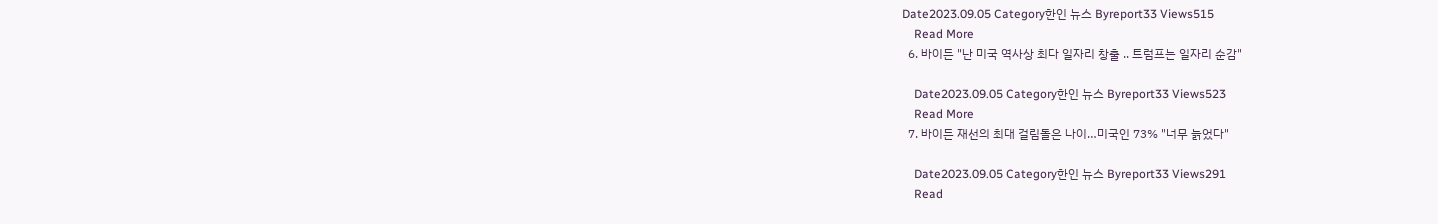Date2023.09.05 Category한인 뉴스 Byreport33 Views515
    Read More
  6. 바이든 "난 미국 역사상 최다 일자리 창출 .. 트럼프는 일자리 순감"

    Date2023.09.05 Category한인 뉴스 Byreport33 Views523
    Read More
  7. 바이든 재선의 최대 걸림돌은 나이…미국인 73% "너무 늙었다"

    Date2023.09.05 Category한인 뉴스 Byreport33 Views291
    Read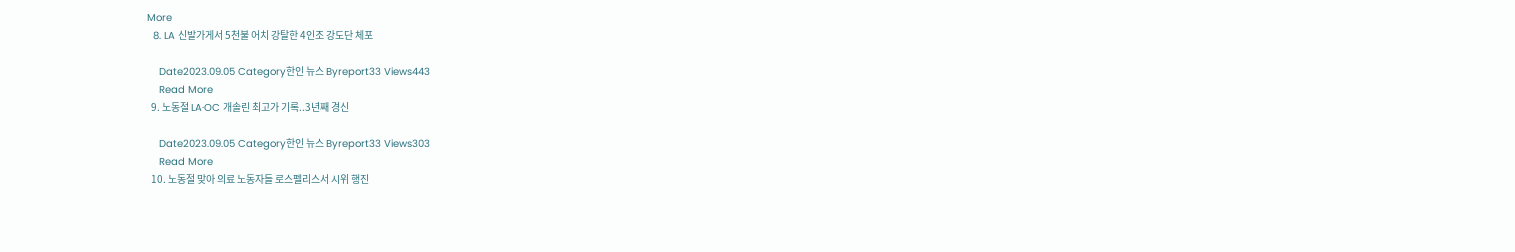More
  8. LA 신발가게서 5천불 어치 강탈한 4인조 강도단 체포

    Date2023.09.05 Category한인 뉴스 Byreport33 Views443
    Read More
  9. 노동절 LA∙OC 개솔린 최고가 기록..3년째 경신

    Date2023.09.05 Category한인 뉴스 Byreport33 Views303
    Read More
  10. 노동절 맞아 의료 노동자들 로스펠리스서 시위 행진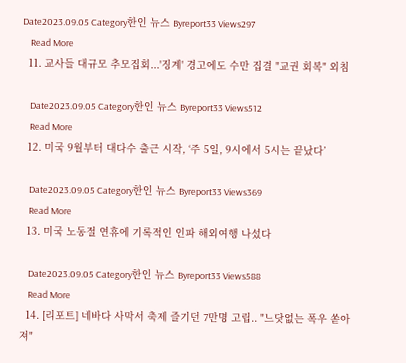Date2023.09.05 Category한인 뉴스 Byreport33 Views297
    Read More
  11. 교사들 대규모 추모집회...'징계' 경고에도 수만 집결 "교권 회복" 외침

    Date2023.09.05 Category한인 뉴스 Byreport33 Views512
    Read More
  12. 미국 9월부터 대다수 출근 시작, ‘주 5일, 9시에서 5시는 끝났다’

    Date2023.09.05 Category한인 뉴스 Byreport33 Views369
    Read More
  13. 미국 노동절 연휴에 기록적인 인파 해외여행 나섰다

    Date2023.09.05 Category한인 뉴스 Byreport33 Views588
    Read More
  14. [리포트] 네바다 사막서 축제 즐기던 7만명 고립.. "느닷없는 폭우 쏟아져"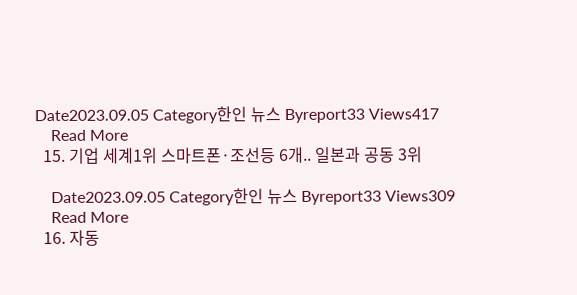Date2023.09.05 Category한인 뉴스 Byreport33 Views417
    Read More
  15. 기업 세계1위 스마트폰·조선등 6개.. 일본과 공동 3위

    Date2023.09.05 Category한인 뉴스 Byreport33 Views309
    Read More
  16. 자동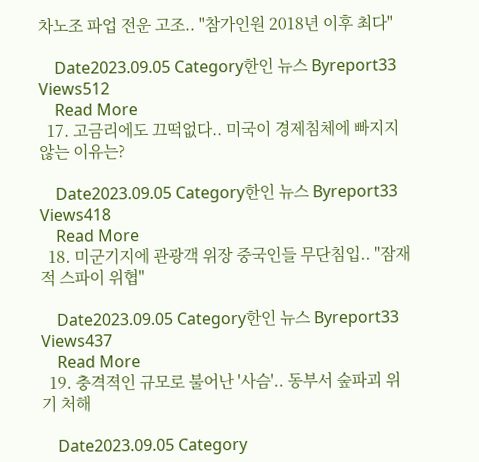차노조 파업 전운 고조.. "참가인원 2018년 이후 최다"

    Date2023.09.05 Category한인 뉴스 Byreport33 Views512
    Read More
  17. 고금리에도 끄떡없다.. 미국이 경제침체에 빠지지 않는 이유는?

    Date2023.09.05 Category한인 뉴스 Byreport33 Views418
    Read More
  18. 미군기지에 관광객 위장 중국인들 무단침입.. "잠재적 스파이 위협"

    Date2023.09.05 Category한인 뉴스 Byreport33 Views437
    Read More
  19. 충격젹인 규모로 불어난 '사슴'.. 동부서 숲파괴 위기 처해

    Date2023.09.05 Category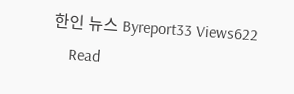한인 뉴스 Byreport33 Views622
    Read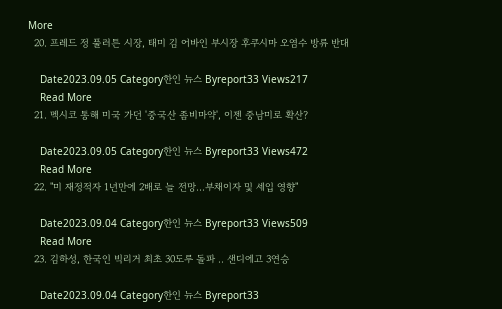More
  20. 프레드 정 풀러튼 시장, 태미 김 어바인 부시장 후쿠시마 오염수 방류 반대

    Date2023.09.05 Category한인 뉴스 Byreport33 Views217
    Read More
  21. 멕시코 통해 미국 가던 '중국산 좀비마약', 이젠 중남미로 확산?

    Date2023.09.05 Category한인 뉴스 Byreport33 Views472
    Read More
  22. "미 재정적자 1년만에 2배로 늘 전망…부채이자 및 세입 영향"

    Date2023.09.04 Category한인 뉴스 Byreport33 Views509
    Read More
  23. 김하성, 한국인 빅리거 최초 30도루 돌파 .. 샌디에고 3연승

    Date2023.09.04 Category한인 뉴스 Byreport33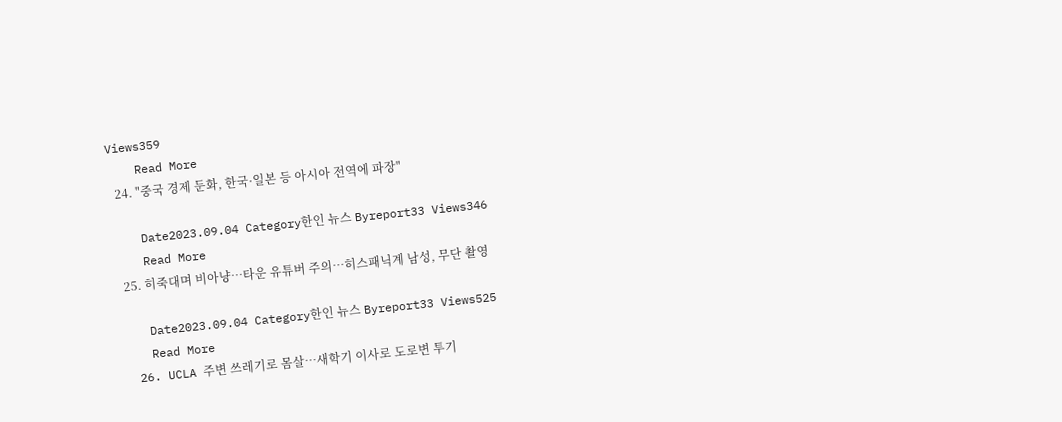Views359
    Read More
  24. "중국 경제 둔화, 한국·일본 등 아시아 전역에 파장"

    Date2023.09.04 Category한인 뉴스 Byreport33 Views346
    Read More
  25. 히죽대며 비아냥…타운 유튜버 주의…히스패닉계 남성, 무단 촬영

    Date2023.09.04 Category한인 뉴스 Byreport33 Views525
    Read More
  26. UCLA 주변 쓰레기로 몸살…새학기 이사로 도로변 투기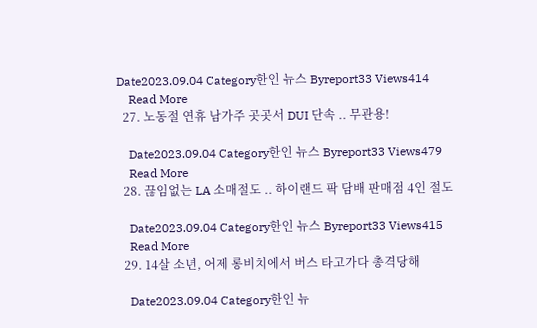Date2023.09.04 Category한인 뉴스 Byreport33 Views414
    Read More
  27. 노동절 연휴 남가주 곳곳서 DUI 단속 .. 무관용!

    Date2023.09.04 Category한인 뉴스 Byreport33 Views479
    Read More
  28. 끊임없는 LA 소매절도 .. 하이랜드 팍 담배 판매점 4인 절도

    Date2023.09.04 Category한인 뉴스 Byreport33 Views415
    Read More
  29. 14살 소년, 어제 롱비치에서 버스 타고가다 총격당해

    Date2023.09.04 Category한인 뉴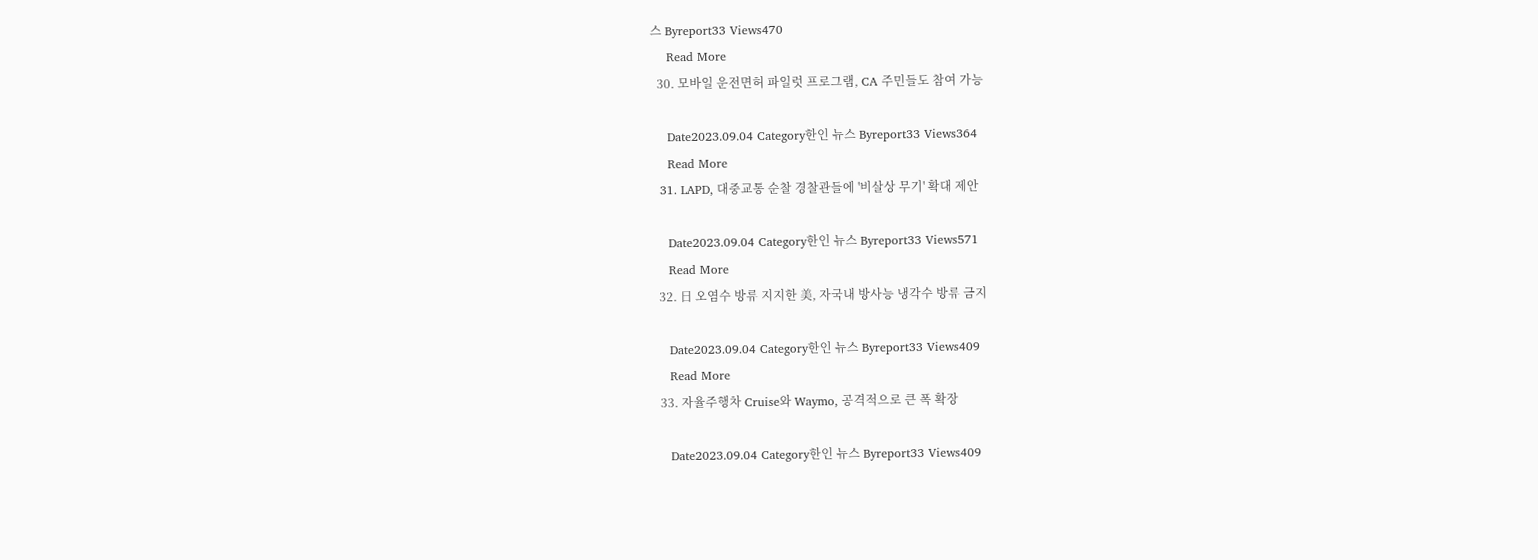스 Byreport33 Views470
    Read More
  30. 모바일 운전면허 파일럿 프로그램, CA 주민들도 참여 가능

    Date2023.09.04 Category한인 뉴스 Byreport33 Views364
    Read More
  31. LAPD, 대중교통 순찰 경찰관들에 '비살상 무기' 확대 제안

    Date2023.09.04 Category한인 뉴스 Byreport33 Views571
    Read More
  32. 日 오염수 방류 지지한 美, 자국내 방사능 냉각수 방류 금지

    Date2023.09.04 Category한인 뉴스 Byreport33 Views409
    Read More
  33. 자율주행차 Cruise와 Waymo, 공격적으로 큰 폭 확장

    Date2023.09.04 Category한인 뉴스 Byreport33 Views409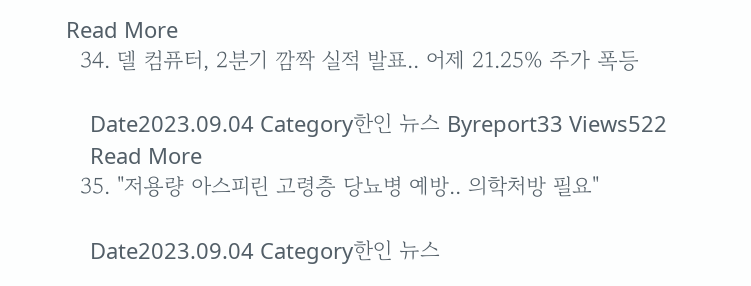Read More
  34. 델 컴퓨터, 2분기 깜짝 실적 발표.. 어제 21.25% 주가 폭등

    Date2023.09.04 Category한인 뉴스 Byreport33 Views522
    Read More
  35. "저용량 아스피린 고령층 당뇨병 예방.. 의학처방 필요"

    Date2023.09.04 Category한인 뉴스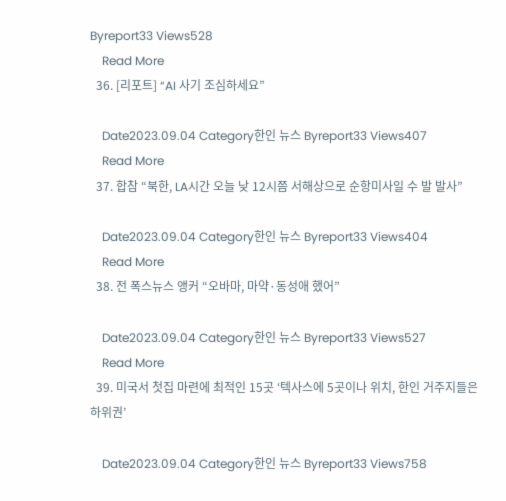Byreport33 Views528
    Read More
  36. [리포트] “AI 사기 조심하세요”

    Date2023.09.04 Category한인 뉴스 Byreport33 Views407
    Read More
  37. 합참 “북한, LA시간 오늘 낮 12시쯤 서해상으로 순항미사일 수 발 발사”

    Date2023.09.04 Category한인 뉴스 Byreport33 Views404
    Read More
  38. 전 폭스뉴스 앵커 “오바마, 마약·동성애 했어”

    Date2023.09.04 Category한인 뉴스 Byreport33 Views527
    Read More
  39. 미국서 첫집 마련에 최적인 15곳 ‘텍사스에 5곳이나 위치, 한인 거주지들은 하위권’

    Date2023.09.04 Category한인 뉴스 Byreport33 Views758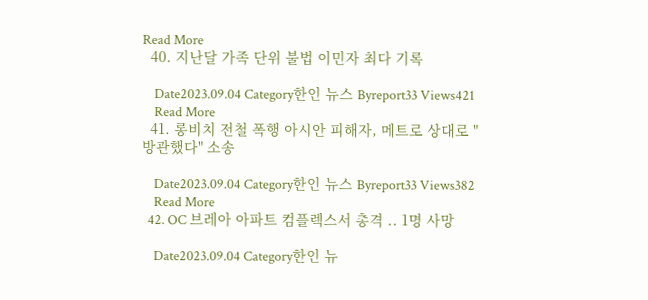Read More
  40. 지난달 가족 단위 불법 이민자 최다 기록

    Date2023.09.04 Category한인 뉴스 Byreport33 Views421
    Read More
  41. 롱비치 전철 폭행 아시안 피해자, 메트로 상대로 "방관했다" 소송

    Date2023.09.04 Category한인 뉴스 Byreport33 Views382
    Read More
  42. OC 브레아 아파트 컴플렉스서 총격 .. 1명 사망

    Date2023.09.04 Category한인 뉴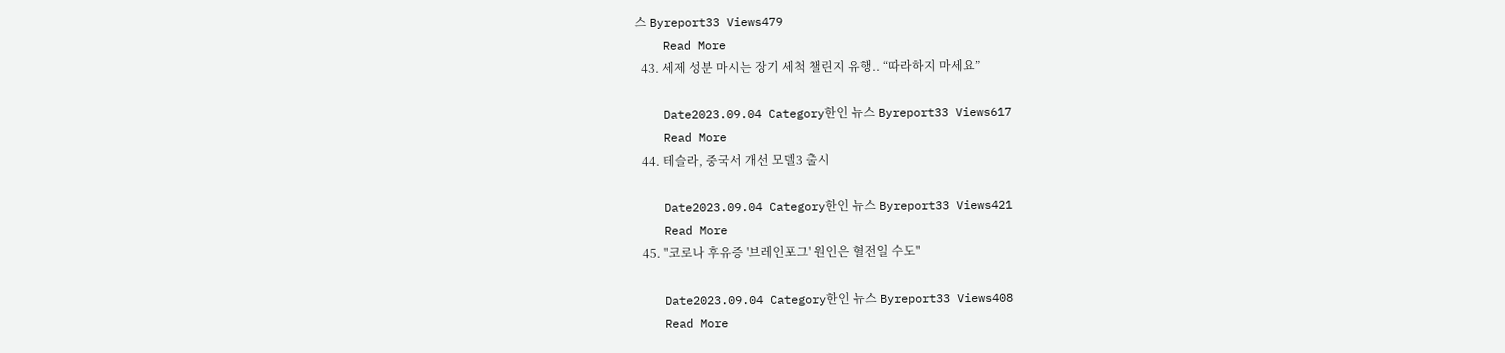스 Byreport33 Views479
    Read More
  43. 세제 성분 마시는 장기 세척 챌린지 유행.. “따라하지 마세요”

    Date2023.09.04 Category한인 뉴스 Byreport33 Views617
    Read More
  44. 테슬라, 중국서 개선 모델3 출시

    Date2023.09.04 Category한인 뉴스 Byreport33 Views421
    Read More
  45. "코로나 후유증 '브레인포그' 원인은 혈전일 수도"

    Date2023.09.04 Category한인 뉴스 Byreport33 Views408
    Read More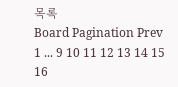목록
Board Pagination Prev 1 ... 9 10 11 12 13 14 15 16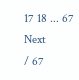17 18 ... 67 Next
/ 67